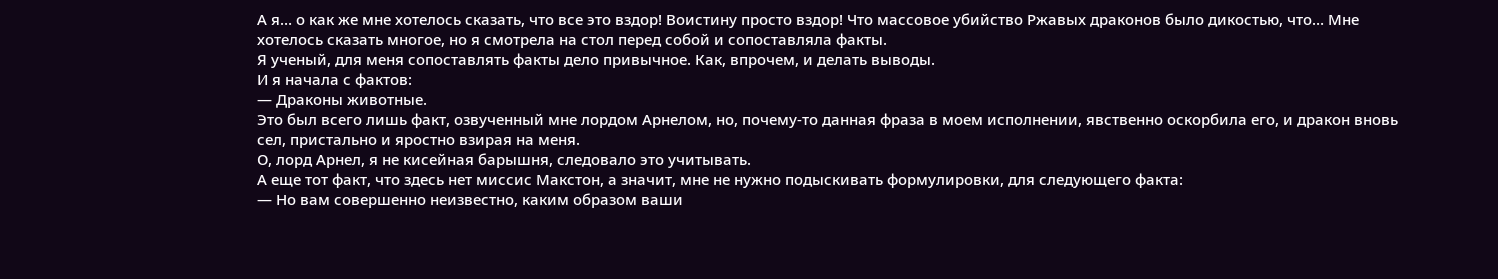А я… о как же мне хотелось сказать, что все это вздор! Воистину просто вздор! Что массовое убийство Ржавых драконов было дикостью, что… Мне хотелось сказать многое, но я смотрела на стол перед собой и сопоставляла факты.
Я ученый, для меня сопоставлять факты дело привычное. Как, впрочем, и делать выводы.
И я начала с фактов:
— Драконы животные.
Это был всего лишь факт, озвученный мне лордом Арнелом, но, почему-то данная фраза в моем исполнении, явственно оскорбила его, и дракон вновь сел, пристально и яростно взирая на меня.
О, лорд Арнел, я не кисейная барышня, следовало это учитывать.
А еще тот факт, что здесь нет миссис Макстон, а значит, мне не нужно подыскивать формулировки, для следующего факта:
— Но вам совершенно неизвестно, каким образом ваши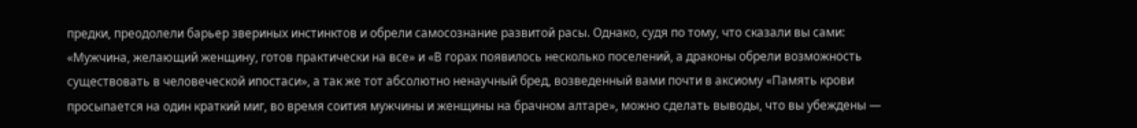предки, преодолели барьер звериных инстинктов и обрели самосознание развитой расы. Однако, судя по тому, что сказали вы сами: «Мужчина, желающий женщину, готов практически на все» и «В горах появилось несколько поселений, а драконы обрели возможность существовать в человеческой ипостаси», а так же тот абсолютно ненаучный бред, возведенный вами почти в аксиому «Память крови просыпается на один краткий миг, во время соития мужчины и женщины на брачном алтаре», можно сделать выводы, что вы убеждены —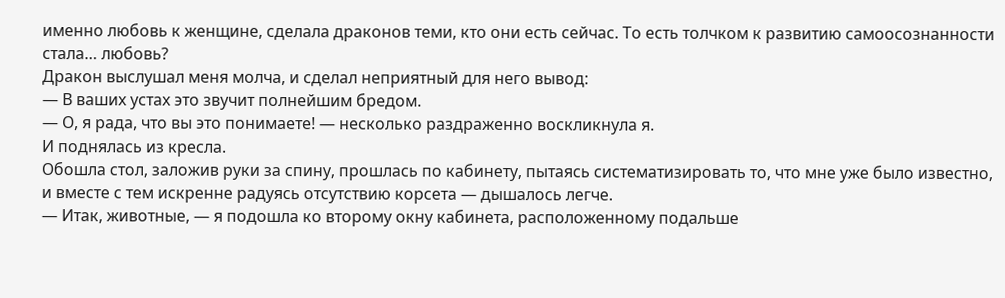именно любовь к женщине, сделала драконов теми, кто они есть сейчас. То есть толчком к развитию самоосознанности стала… любовь?
Дракон выслушал меня молча, и сделал неприятный для него вывод:
— В ваших устах это звучит полнейшим бредом.
— О, я рада, что вы это понимаете! — несколько раздраженно воскликнула я.
И поднялась из кресла.
Обошла стол, заложив руки за спину, прошлась по кабинету, пытаясь систематизировать то, что мне уже было известно, и вместе с тем искренне радуясь отсутствию корсета — дышалось легче.
— Итак, животные, — я подошла ко второму окну кабинета, расположенному подальше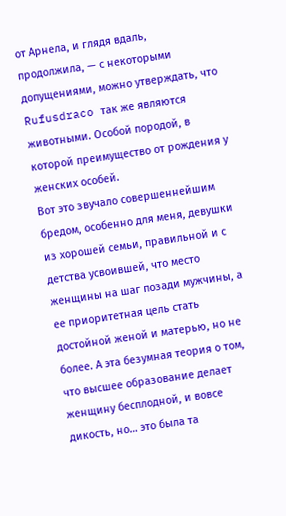от Арнела, и глядя вдаль, продолжила, — с некоторыми допущениями, можно утверждать, что Rufusdraco так же являются животными. Особой породой, в которой преимущество от рождения у женских особей.
Вот это звучало совершеннейшим бредом, особенно для меня, девушки из хорошей семьи, правильной и с детства усвоившей, что место женщины на шаг позади мужчины, а ее приоритетная цель стать достойной женой и матерью, но не более. А эта безумная теория о том, что высшее образование делает женщину бесплодной, и вовсе дикость, но… это была та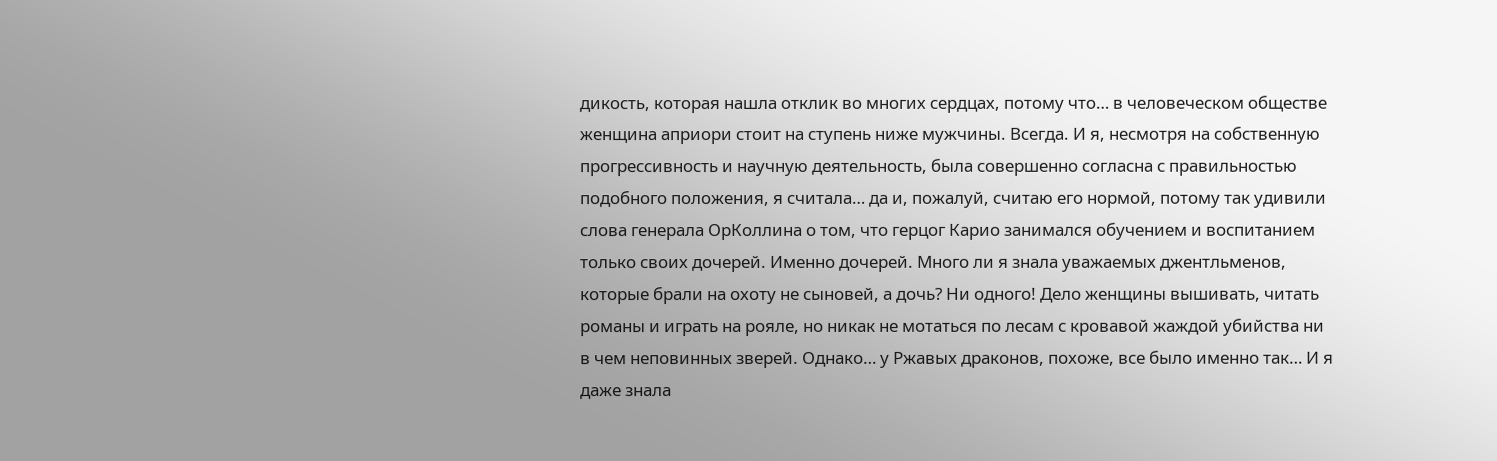дикость, которая нашла отклик во многих сердцах, потому что… в человеческом обществе женщина априори стоит на ступень ниже мужчины. Всегда. И я, несмотря на собственную прогрессивность и научную деятельность, была совершенно согласна с правильностью подобного положения, я считала… да и, пожалуй, считаю его нормой, потому так удивили слова генерала ОрКоллина о том, что герцог Карио занимался обучением и воспитанием только своих дочерей. Именно дочерей. Много ли я знала уважаемых джентльменов, которые брали на охоту не сыновей, а дочь? Ни одного! Дело женщины вышивать, читать романы и играть на рояле, но никак не мотаться по лесам с кровавой жаждой убийства ни в чем неповинных зверей. Однако… у Ржавых драконов, похоже, все было именно так… И я даже знала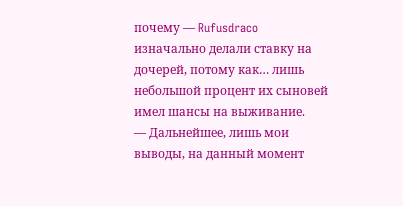почему — Rufusdraco изначально делали ставку на дочерей, потому как… лишь небольшой процент их сыновей имел шансы на выживание.
— Дальнейшее, лишь мои выводы, на данный момент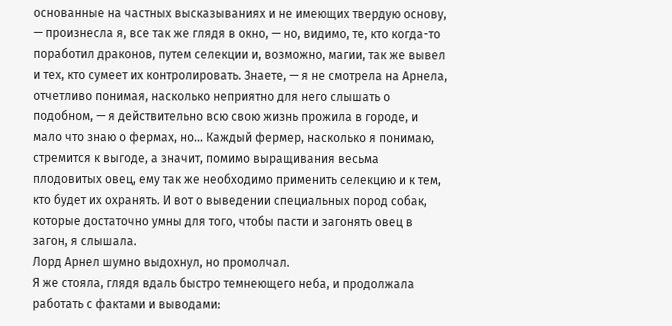основанные на частных высказываниях и не имеющих твердую основу, — произнесла я, все так же глядя в окно, — но, видимо, те, кто когда-то поработил драконов, путем селекции и, возможно, магии, так же вывел и тех, кто сумеет их контролировать. Знаете, — я не смотрела на Арнела, отчетливо понимая, насколько неприятно для него слышать о подобном, — я действительно всю свою жизнь прожила в городе, и мало что знаю о фермах, но… Каждый фермер, насколько я понимаю, стремится к выгоде, а значит, помимо выращивания весьма плодовитых овец, ему так же необходимо применить селекцию и к тем, кто будет их охранять. И вот о выведении специальных пород собак, которые достаточно умны для того, чтобы пасти и загонять овец в загон, я слышала.
Лорд Арнел шумно выдохнул, но промолчал.
Я же стояла, глядя вдаль быстро темнеющего неба, и продолжала работать с фактами и выводами: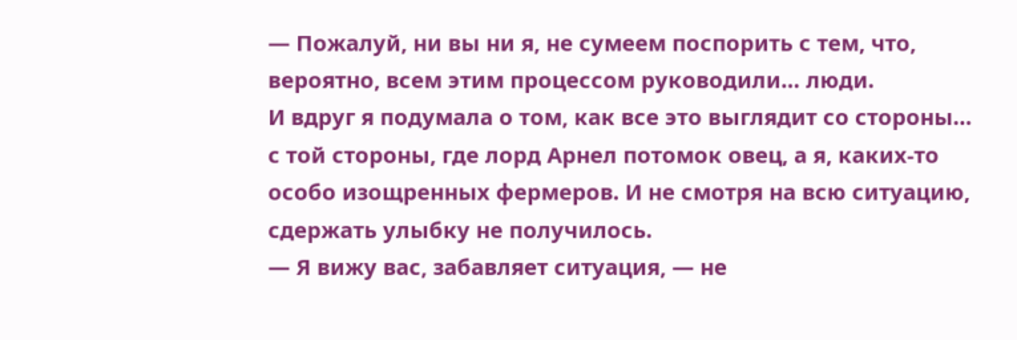— Пожалуй, ни вы ни я, не сумеем поспорить с тем, что, вероятно, всем этим процессом руководили… люди.
И вдруг я подумала о том, как все это выглядит со стороны… с той стороны, где лорд Арнел потомок овец, а я, каких-то особо изощренных фермеров. И не смотря на всю ситуацию, сдержать улыбку не получилось.
— Я вижу вас, забавляет ситуация, — не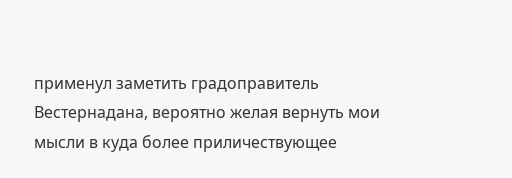применул заметить градоправитель Вестернадана, вероятно желая вернуть мои мысли в куда более приличествующее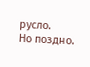русло.
Но поздно.